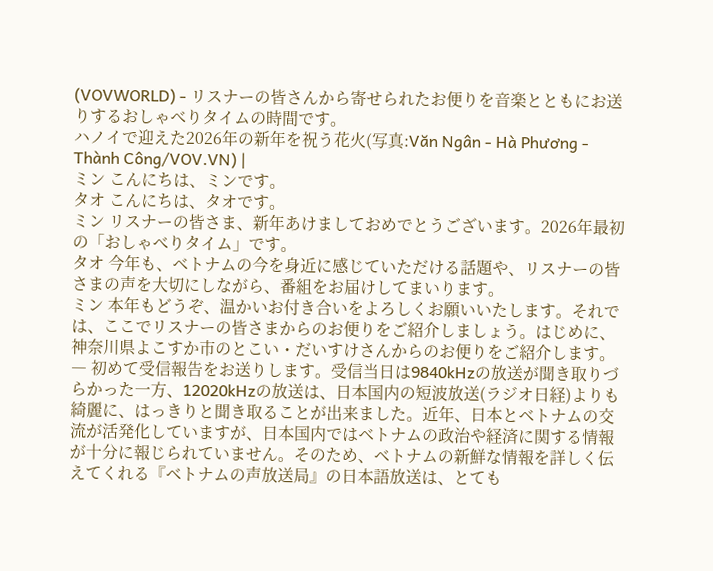(VOVWORLD) - リスナーの皆さんから寄せられたお便りを音楽とともにお送りするおしゃべりタイムの時間です。
ハノイで迎えた2026年の新年を祝う花火(写真:Văn Ngân - Hà Phương - Thành Công/VOV.VN) |
ミン こんにちは、ミンです。
タオ こんにちは、タオです。
ミン リスナーの皆さま、新年あけましておめでとうございます。2026年最初の「おしゃべりタイム」です。
タオ 今年も、ベトナムの今を身近に感じていただける話題や、リスナーの皆さまの声を大切にしながら、番組をお届けしてまいります。
ミン 本年もどうぞ、温かいお付き合いをよろしくお願いいたします。それでは、ここでリスナーの皆さまからのお便りをご紹介しましょう。はじめに、神奈川県よこすか市のとこい・だいすけさんからのお便りをご紹介します。
― 初めて受信報告をお送りします。受信当日は9840kHzの放送が聞き取りづらかった一方、12020kHzの放送は、日本国内の短波放送(ラジオ日経)よりも綺麗に、はっきりと聞き取ることが出来ました。近年、日本とベトナムの交流が活発化していますが、日本国内ではベトナムの政治や経済に関する情報が十分に報じられていません。そのため、ベトナムの新鮮な情報を詳しく伝えてくれる『ベトナムの声放送局』の日本語放送は、とても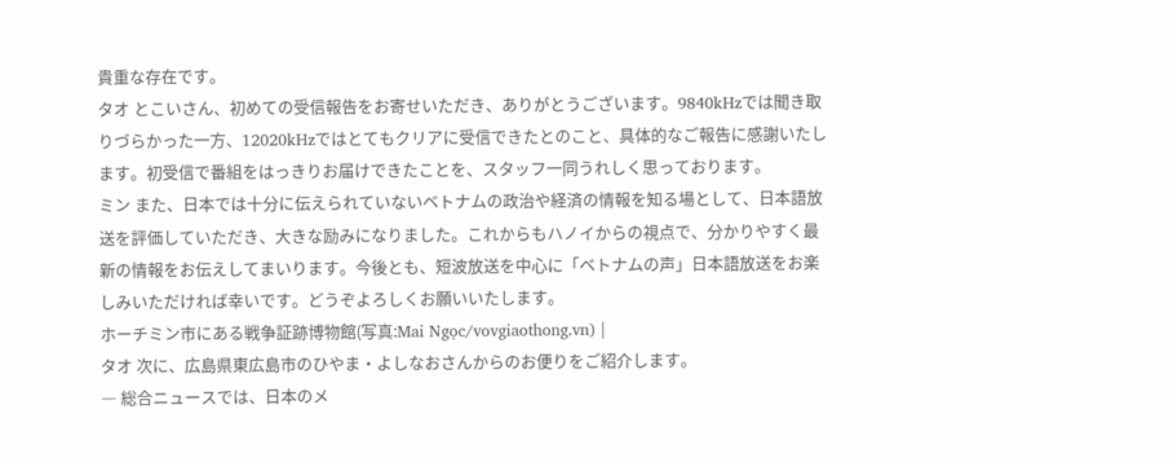貴重な存在です。
タオ とこいさん、初めての受信報告をお寄せいただき、ありがとうございます。9840kHzでは聞き取りづらかった一方、12020kHzではとてもクリアに受信できたとのこと、具体的なご報告に感謝いたします。初受信で番組をはっきりお届けできたことを、スタッフ一同うれしく思っております。
ミン また、日本では十分に伝えられていないベトナムの政治や経済の情報を知る場として、日本語放送を評価していただき、大きな励みになりました。これからもハノイからの視点で、分かりやすく最新の情報をお伝えしてまいります。今後とも、短波放送を中心に「ベトナムの声」日本語放送をお楽しみいただければ幸いです。どうぞよろしくお願いいたします。
ホーチミン市にある戦争証跡博物館(写真:Mai Ngọc/vovgiaothong.vn) |
タオ 次に、広島県東広島市のひやま・よしなおさんからのお便りをご紹介します。
― 総合ニュースでは、日本のメ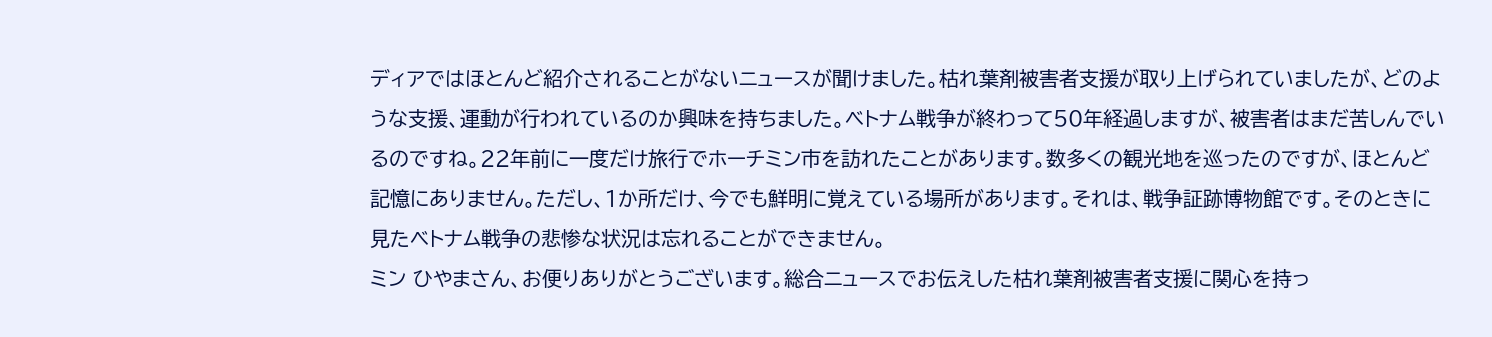ディアではほとんど紹介されることがないニュースが聞けました。枯れ葉剤被害者支援が取り上げられていましたが、どのような支援、運動が行われているのか興味を持ちました。ベトナム戦争が終わって50年経過しますが、被害者はまだ苦しんでいるのですね。22年前に一度だけ旅行でホーチミン市を訪れたことがあります。数多くの観光地を巡ったのですが、ほとんど記憶にありません。ただし、1か所だけ、今でも鮮明に覚えている場所があります。それは、戦争証跡博物館です。そのときに見たベトナム戦争の悲惨な状況は忘れることができません。
ミン ひやまさん、お便りありがとうございます。総合ニュースでお伝えした枯れ葉剤被害者支援に関心を持っ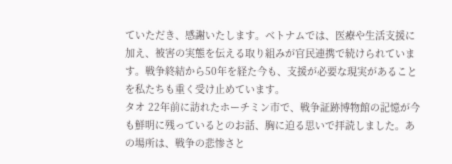ていただき、感謝いたします。ベトナムでは、医療や生活支援に加え、被害の実態を伝える取り組みが官民連携で続けられています。戦争終結から50年を経た今も、支援が必要な現実があることを私たちも重く受け止めています。
タオ 22年前に訪れたホーチミン市で、戦争証跡博物館の記憶が今も鮮明に残っているとのお話、胸に迫る思いで拝読しました。あの場所は、戦争の悲惨さと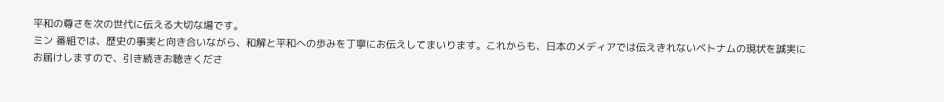平和の尊さを次の世代に伝える大切な場です。
ミン 番組では、歴史の事実と向き合いながら、和解と平和への歩みを丁寧にお伝えしてまいります。これからも、日本のメディアでは伝えきれないベトナムの現状を誠実にお届けしますので、引き続きお聴きくださ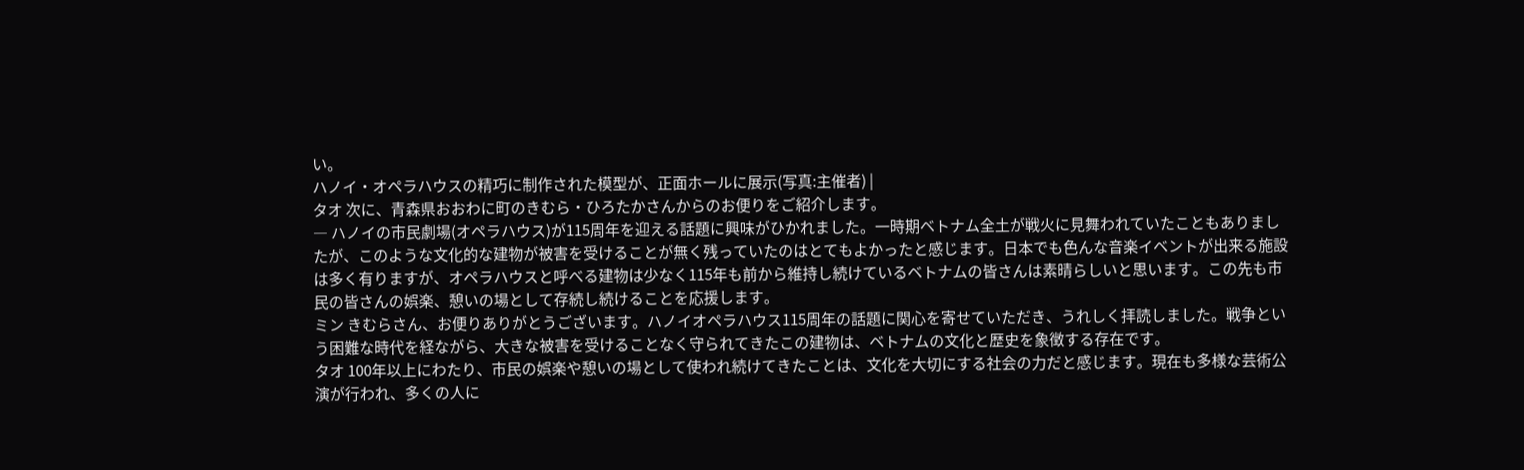い。
ハノイ・オペラハウスの精巧に制作された模型が、正面ホールに展示(写真:主催者) |
タオ 次に、青森県おおわに町のきむら・ひろたかさんからのお便りをご紹介します。
― ハノイの市民劇場(オペラハウス)が115周年を迎える話題に興味がひかれました。一時期ベトナム全土が戦火に見舞われていたこともありましたが、このような文化的な建物が被害を受けることが無く残っていたのはとてもよかったと感じます。日本でも色んな音楽イベントが出来る施設は多く有りますが、オペラハウスと呼べる建物は少なく115年も前から維持し続けているベトナムの皆さんは素晴らしいと思います。この先も市民の皆さんの娯楽、憩いの場として存続し続けることを応援します。
ミン きむらさん、お便りありがとうございます。ハノイオペラハウス115周年の話題に関心を寄せていただき、うれしく拝読しました。戦争という困難な時代を経ながら、大きな被害を受けることなく守られてきたこの建物は、ベトナムの文化と歴史を象徴する存在です。
タオ 100年以上にわたり、市民の娯楽や憩いの場として使われ続けてきたことは、文化を大切にする社会の力だと感じます。現在も多様な芸術公演が行われ、多くの人に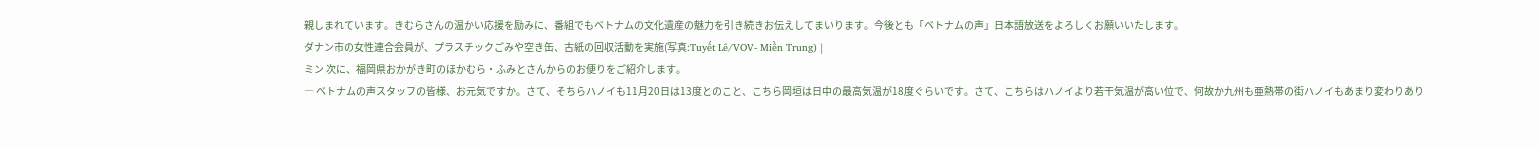親しまれています。きむらさんの温かい応援を励みに、番組でもベトナムの文化遺産の魅力を引き続きお伝えしてまいります。今後とも「ベトナムの声」日本語放送をよろしくお願いいたします。
ダナン市の女性連合会員が、プラスチックごみや空き缶、古紙の回収活動を実施(写真:Tuyết Lê/VOV- Miền Trung) |
ミン 次に、福岡県おかがき町のほかむら・ふみとさんからのお便りをご紹介します。
― ベトナムの声スタッフの皆様、お元気ですか。さて、そちらハノイも11月20日は13度とのこと、こちら岡垣は日中の最高気温が18度ぐらいです。さて、こちらはハノイより若干気温が高い位で、何故か九州も亜熱帯の街ハノイもあまり変わりあり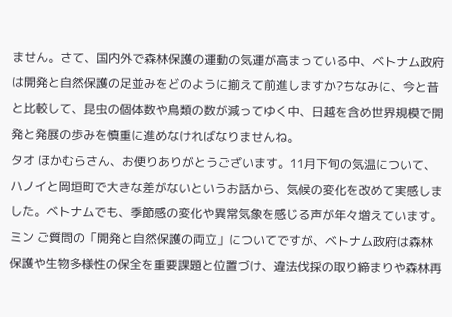ません。さて、国内外で森林保護の運動の気運が高まっている中、ベトナム政府は開発と自然保護の足並みをどのように揃えて前進しますか?ちなみに、今と昔と比較して、昆虫の個体数や鳥類の数が減ってゆく中、日越を含め世界規模で開発と発展の歩みを慎重に進めなければなりませんね。
タオ ほかむらさん、お便りありがとうございます。11月下旬の気温について、ハノイと岡垣町で大きな差がないというお話から、気候の変化を改めて実感しました。ベトナムでも、季節感の変化や異常気象を感じる声が年々増えています。
ミン ご質問の「開発と自然保護の両立」についてですが、ベトナム政府は森林保護や生物多様性の保全を重要課題と位置づけ、違法伐採の取り締まりや森林再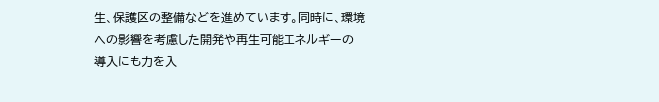生、保護区の整備などを進めています。同時に、環境への影響を考慮した開発や再生可能エネルギーの導入にも力を入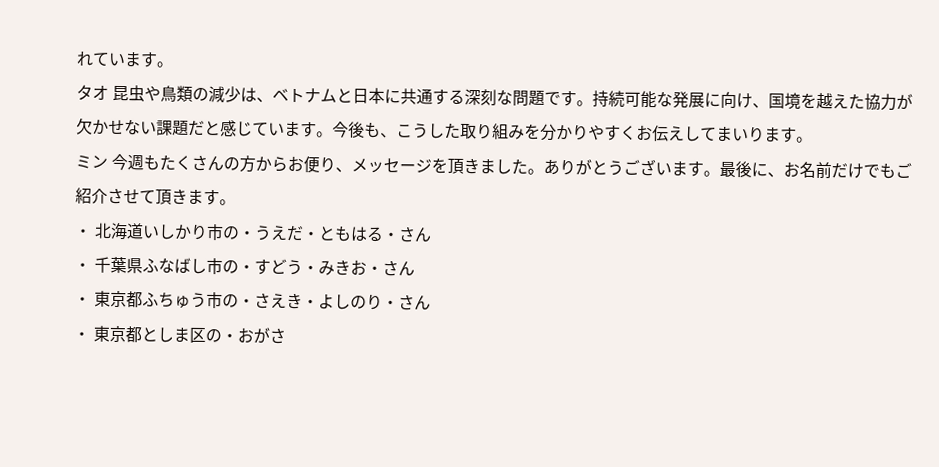れています。
タオ 昆虫や鳥類の減少は、ベトナムと日本に共通する深刻な問題です。持続可能な発展に向け、国境を越えた協力が欠かせない課題だと感じています。今後も、こうした取り組みを分かりやすくお伝えしてまいります。
ミン 今週もたくさんの方からお便り、メッセージを頂きました。ありがとうございます。最後に、お名前だけでもご紹介させて頂きます。
・ 北海道いしかり市の・うえだ・ともはる・さん
・ 千葉県ふなばし市の・すどう・みきお・さん
・ 東京都ふちゅう市の・さえき・よしのり・さん
・ 東京都としま区の・おがさ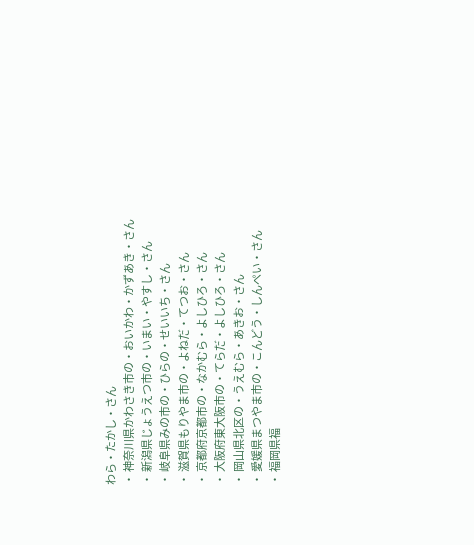わら・たかし・さん
・ 神奈川県かわさき市の・おいかわ・かずあき・さん
・ 新潟県じょうえつ市の・いまい・やすし・さん
・ 岐阜県みの市の・ひらの・せいいち・さん
・ 滋賀県もりやま市の・よねだ・てつお・さん
・ 京都府京都市の・なかむら・よしひろ・さん
・ 大阪府東大阪市の・てらだ・よしひろ・さん
・ 岡山県北区の・うえむら・あきお・さん
・ 愛媛県まつやま市の・こんどう・しんぺい・さん
・ 福岡県福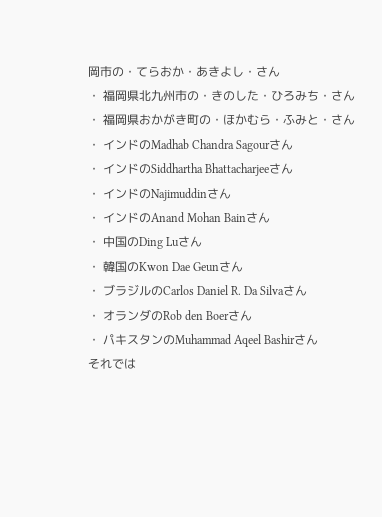岡市の・てらおか・あきよし・さん
・ 福岡県北九州市の・きのした・ひろみち・さん
・ 福岡県おかがき町の・ほかむら・ふみと・さん
・ インドのMadhab Chandra Sagourさん
・ インドのSiddhartha Bhattacharjeeさん
・ インドのNajimuddinさん
・ インドのAnand Mohan Bainさん
・ 中国のDing Luさん
・ 韓国のKwon Dae Geunさん
・ ブラジルのCarlos Daniel R. Da Silvaさん
・ オランダのRob den Boerさん
・ パキスタンのMuhammad Aqeel Bashirさん
それでは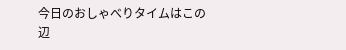今日のおしゃべりタイムはこの辺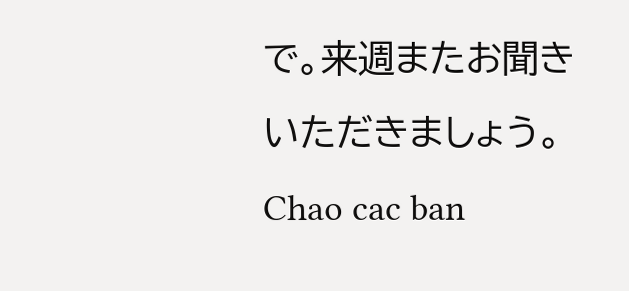で。来週またお聞きいただきましょう。
Chao cac ban